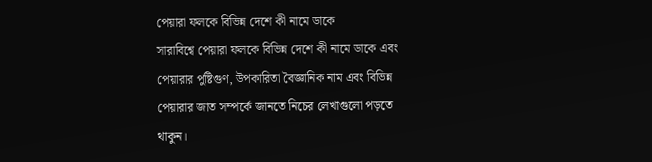পেয়ারা ফলকে বিভিন্ন দেশে কী নামে ডাকে
সারাবিশ্বে পেয়ারা ফলকে বিভিন্ন দেশে কী নামে ডাকে এবং পেয়ারার পুষ্টিগুণ, উপকারিতা বৈজ্ঞানিক নাম এবং বিভিন্ন পেয়ারার জাত সম্পর্কে জানতে নিচের লেখাগুলো পড়তে থাকুন।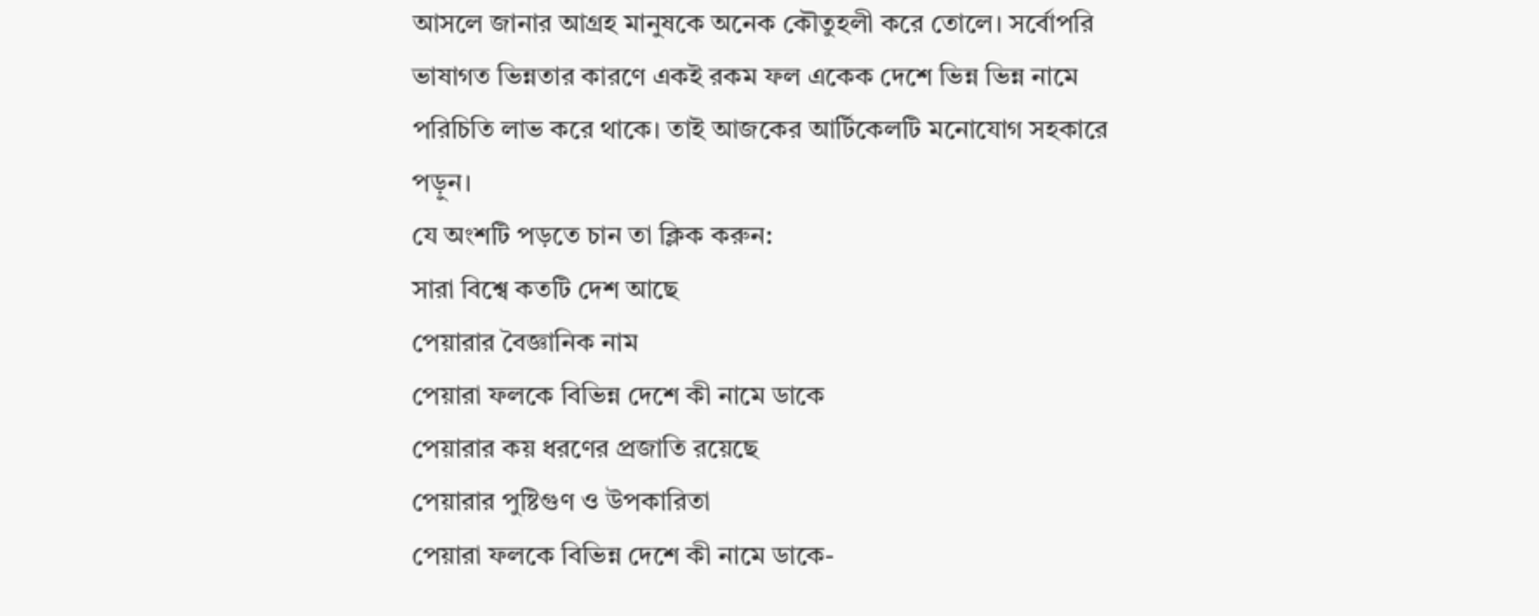আসলে জানার আগ্রহ মানুষকে অনেক কৌতুহলী করে তোলে। সর্বোপরি ভাষাগত ভিন্নতার কারণে একই রকম ফল একেক দেশে ভিন্ন ভিন্ন নামে পরিচিতি লাভ করে থাকে। তাই আজকের আর্টিকেলটি মনোযোগ সহকারে পড়ুন।
যে অংশটি পড়তে চান তা ক্লিক করুন:
সারা বিশ্বে কতটি দেশ আছে
পেয়ারার বৈজ্ঞানিক নাম
পেয়ারা ফলকে বিভিন্ন দেশে কী নামে ডাকে
পেয়ারার কয় ধরণের প্রজাতি রয়েছে
পেয়ারার পুষ্টিগুণ ও উপকারিতা
পেয়ারা ফলকে বিভিন্ন দেশে কী নামে ডাকে-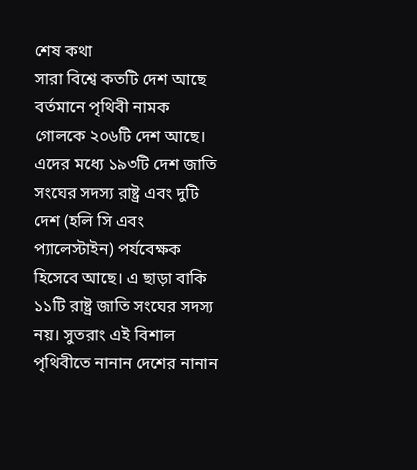শেষ কথা
সারা বিশ্বে কতটি দেশ আছে
বর্তমানে পৃথিবী নামক গোলকে ২০৬টি দেশ আছে। এদের মধ্যে ১৯৩টি দেশ জাতি সংঘের সদস্য রাষ্ট্র এবং দুটি দেশ (হলি সি এবং প্যালেস্টাইন) পর্যবেক্ষক হিসেবে আছে। এ ছাড়া বাকি ১১টি রাষ্ট্র জাতি সংঘের সদস্য নয়। সুতরাং এই বিশাল পৃথিবীতে নানান দেশের নানান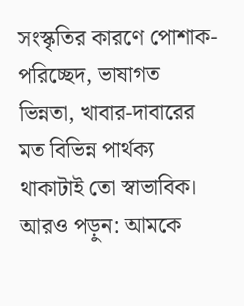সংস্কৃতির কারণে পোশাক-পরিচ্ছেদ, ভাষাগত ভিন্নতা, খাবার-দাবারের মত বিভিন্ন পার্থক্য থাকাটাই তো স্বাভাবিক।
আরও পড়ুন: আমকে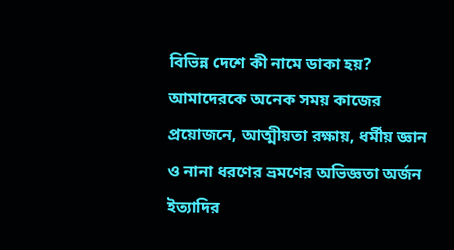বিভিন্ন দেশে কী নামে ডাকা হয়?
আমাদেরকে অনেক সময় কাজের প্রয়োজনে, আত্মীয়তা রক্ষায়, ধর্মীয় জ্ঞান ও নানা ধরণের ভ্রমণের অভিজ্ঞতা অর্জন ইত্যাদির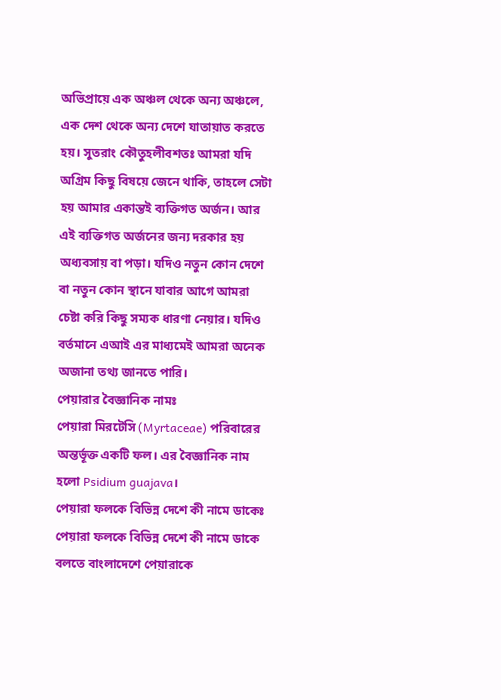অভিপ্রায়ে এক অঞ্চল থেকে অন্য অঞ্চলে, এক দেশ থেকে অন্য দেশে যাতায়াত করতে হয়। সুতরাং কৌতুহলীবশতঃ আমরা যদি অগ্রিম কিছু বিষয়ে জেনে থাকি, তাহলে সেটা হয় আমার একান্তই ব্যক্তিগত অর্জন। আর এই ব্যক্তিগত অর্জনের জন্য দরকার হয় অধ্যবসায় বা পড়া। যদিও নতুন কোন দেশে বা নতুন কোন স্থানে যাবার আগে আমরা চেষ্টা করি কিছু সম্যক ধারণা নেয়ার। যদিও বর্তমানে এআই এর মাধ্যমেই আমরা অনেক অজানা তথ্য জানতে পারি।
পেয়ারার বৈজ্ঞানিক নামঃ
পেয়ারা মিরটেসি (Myrtaceae) পরিবারের অন্তর্ভূক্ত একটি ফল। এর বৈজ্ঞানিক নাম হলো Psidium guajava।
পেয়ারা ফলকে বিভিন্ন দেশে কী নামে ডাকেঃ
পেয়ারা ফলকে বিভিন্ন দেশে কী নামে ডাকে বলতে বাংলাদেশে পেয়ারাকে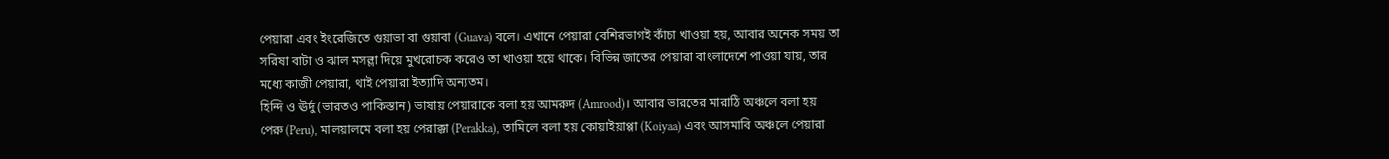পেয়ারা এবং ইংরেজিতে গুয়াভা বা গুয়াবা (Guava) বলে। এখানে পেয়ারা বেশিরভাগই কাঁচা খাওয়া হয়, আবার অনেক সময় তা সরিষা বাটা ও ঝাল মসল্লা দিয়ে মুখরোচক করেও তা খাওয়া হয়ে থাকে। বিভিন্ন জাতের পেয়ারা বাংলাদেশে পাওয়া যায়, তার মধ্যে কাজী পেয়ারা, থাই পেয়ারা ইত্যাদি অন্যতম।
হিন্দি ও ঊর্দু (ভারতও পাকিস্তান) ভাষায় পেয়ারাকে বলা হয় আমরুদ (Amrood)। আবার ভারতের মারাঠি অঞ্চলে বলা হয় পেরু (Peru), মালয়ালমে বলা হয় পেরাক্কা (Perakka), তামিলে বলা হয় কোয়াইয়াপ্পা (Koiyaa) এবং আসমাবি অঞ্চলে পেয়ারা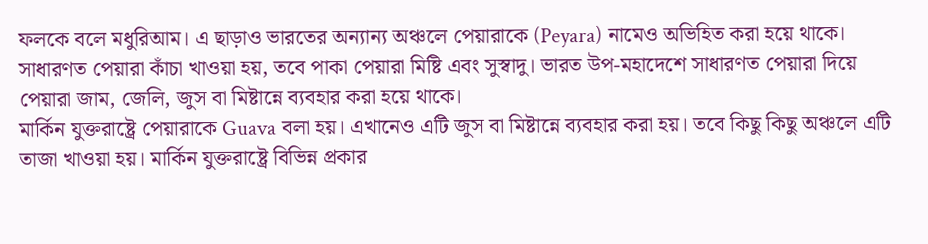ফলকে বলে মধুরিআম। এ ছাড়াও ভারতের অন্যান্য অঞ্চলে পেয়ারাকে (Peyara) নামেও অভিহিত করা হয়ে থাকে। সাধারণত পেয়ারা কাঁচা খাওয়া হয়, তবে পাকা পেয়ারা মিষ্টি এবং সুস্বাদু। ভারত উপ-মহাদেশে সাধারণত পেয়ারা দিয়ে পেয়ারা জাম, জেলি, জুস বা মিষ্টান্নে ব্যবহার করা হয়ে থাকে।
মার্কিন যুক্তরাষ্ট্রে পেয়ারাকে Guava বলা হয়। এখানেও এটি জুস বা মিষ্টান্নে ব্যবহার করা হয়। তবে কিছু কিছু অঞ্চলে এটি তাজা খাওয়া হয়। মার্কিন যুক্তরাষ্ট্রে বিভিন্ন প্রকার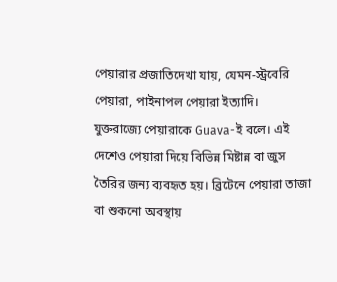পেয়ারার প্রজাতিদেখা যায়, যেমন-স্ট্রবেরি পেয়ারা, পাইনাপল পেয়ারা ইত্যাদি।
যুক্তরাজ্যে পেয়ারাকে Guava-ই বলে। এই দেশেও পেয়ারা দিয়ে বিভিন্ন মিষ্টান্ন বা জুস তৈরির জন্য ব্যবহৃত হয়। ব্রিটেনে পেয়ারা তাজা বা শুকনো অবস্থায়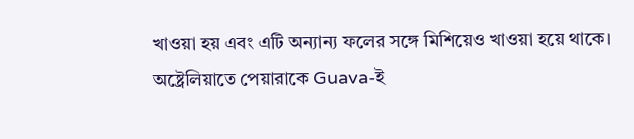খাওয়া হয় এবং এটি অন্যান্য ফলের সঙ্গে মিশিয়েও খাওয়া হয়ে থাকে।
অষ্ট্রেলিয়াতে পেয়ারাকে Guava-ই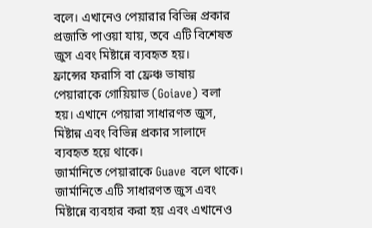বলে। এখানেও পেয়ারার বিভিন্ন প্রকার প্রজাতি পাওয়া যায়, তবে এটি বিশেষত জুস এবং মিষ্টান্নে ব্যবহৃত হয়।
ফ্রান্সের ফরাসি বা ফ্রেঞ্চ ভাষায় পেয়ারাকে গোয়িয়াভ (Goiave) বলা হয়। এখানে পেয়ারা সাধারণত জুস, মিষ্টান্ন এবং বিভিন্ন প্রকার সালাদে ব্যবহৃত হয়ে থাকে।
জার্মানিতে পেয়ারাকে Guave বলে থাকে। জার্মানিতে এটি সাধারণত জুস এবং মিষ্টান্নে ব্যবহার করা হয় এবং এখানেও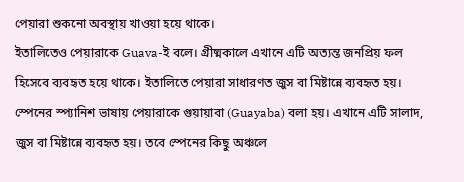পেয়ারা শুকনো অবস্থায় খাওয়া হয়ে থাকে।
ইতালিতেও পেয়ারাকে Guava-ই বলে। গ্রীষ্মকালে এখানে এটি অত্যন্ত জনপ্রিয় ফল হিসেবে ব্যবহৃত হয়ে থাকে। ইতালিতে পেয়ারা সাধারণত জুস বা মিষ্টান্নে ব্যবহৃত হয়।
স্পেনের স্প্যানিশ ভাষায় পেয়ারাকে গুয়ায়াবা (Guayaba) বলা হয়। এখানে এটি সালাদ, জুস বা মিষ্টান্নে ব্যবহৃত হয়। তবে স্পেনের কিছু অঞ্চলে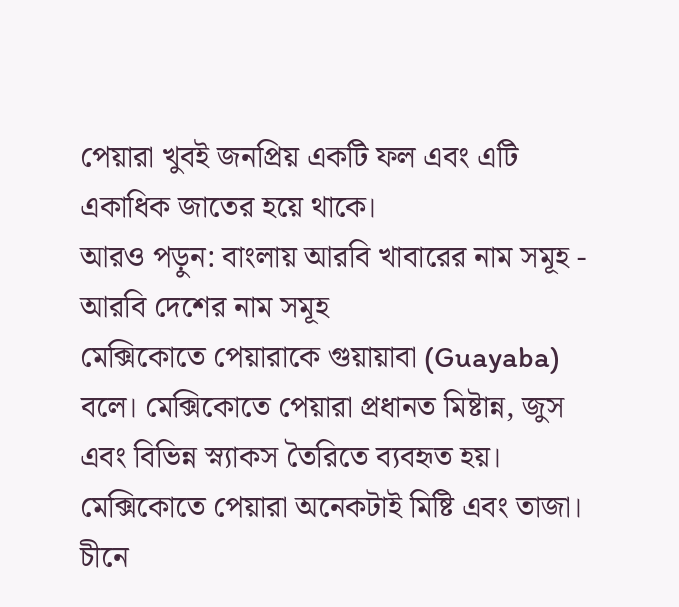পেয়ারা খুবই জনপ্রিয় একটি ফল এবং এটি একাধিক জাতের হয়ে থাকে।
আরও পড়ুন: বাংলায় আরবি খাবারের নাম সমূহ - আরবি দেশের নাম সমূহ
মেক্সিকোতে পেয়ারাকে গুয়ায়াবা (Guayaba) বলে। মেক্সিকোতে পেয়ারা প্রধানত মিষ্টান্ন, জুস এবং বিভিন্ন স্ন্যাকস তৈরিতে ব্যবহৃত হয়। মেক্সিকোতে পেয়ারা অনেকটাই মিষ্টি এবং তাজা।
চীনে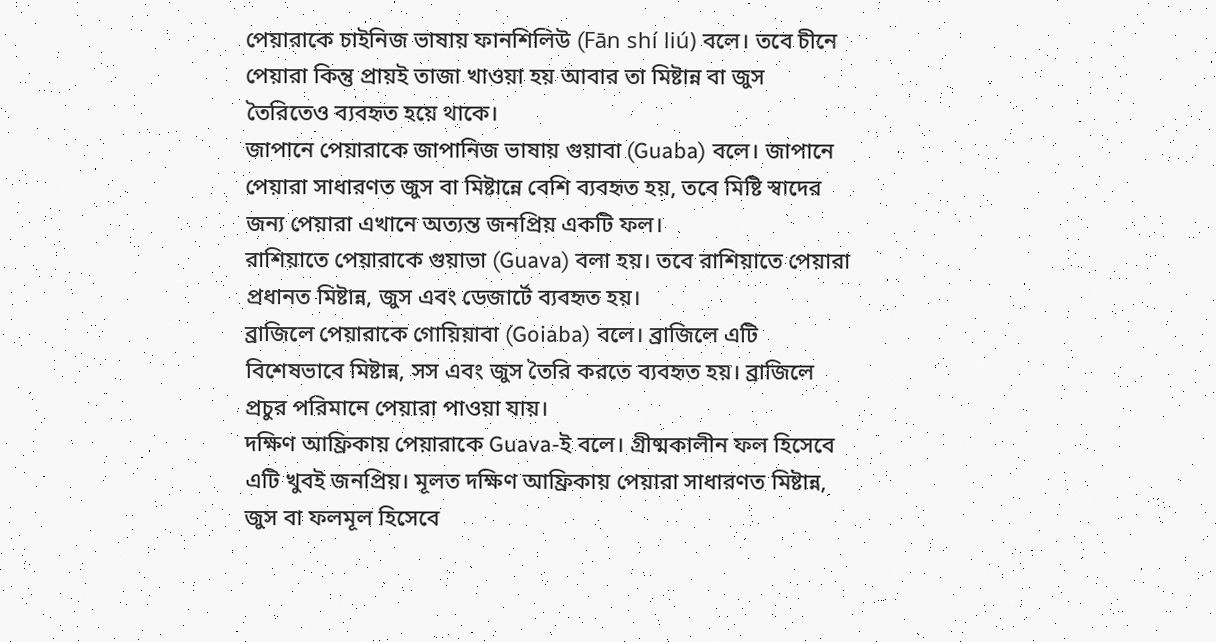পেয়ারাকে চাইনিজ ভাষায় ফানশিলিউ (Fān shí liú) বলে। তবে চীনে পেয়ারা কিন্তু প্রায়ই তাজা খাওয়া হয় আবার তা মিষ্টান্ন বা জুস তৈরিতেও ব্যবহৃত হয়ে থাকে।
জাপানে পেয়ারাকে জাপানিজ ভাষায় গুয়াবা (Guaba) বলে। জাপানে পেয়ারা সাধারণত জুস বা মিষ্টান্নে বেশি ব্যবহৃত হয়, তবে মিষ্টি স্বাদের জন্য পেয়ারা এখানে অত্যন্ত জনপ্রিয় একটি ফল।
রাশিয়াতে পেয়ারাকে গুয়াভা (Guava) বলা হয়। তবে রাশিয়াতে পেয়ারা প্রধানত মিষ্টান্ন, জুস এবং ডেজার্টে ব্যবহৃত হয়।
ব্রাজিলে পেয়ারাকে গোয়িয়াবা (Goiaba) বলে। ব্রাজিলে এটি বিশেষভাবে মিষ্টান্ন, সস এবং জুস তৈরি করতে ব্যবহৃত হয়। ব্রাজিলে প্রচুর পরিমানে পেয়ারা পাওয়া যায়।
দক্ষিণ আফ্রিকায় পেয়ারাকে Guava-ই বলে। গ্রীষ্মকালীন ফল হিসেবে এটি খুবই জনপ্রিয়। মূলত দক্ষিণ আফ্রিকায় পেয়ারা সাধারণত মিষ্টান্ন, জুস বা ফলমূল হিসেবে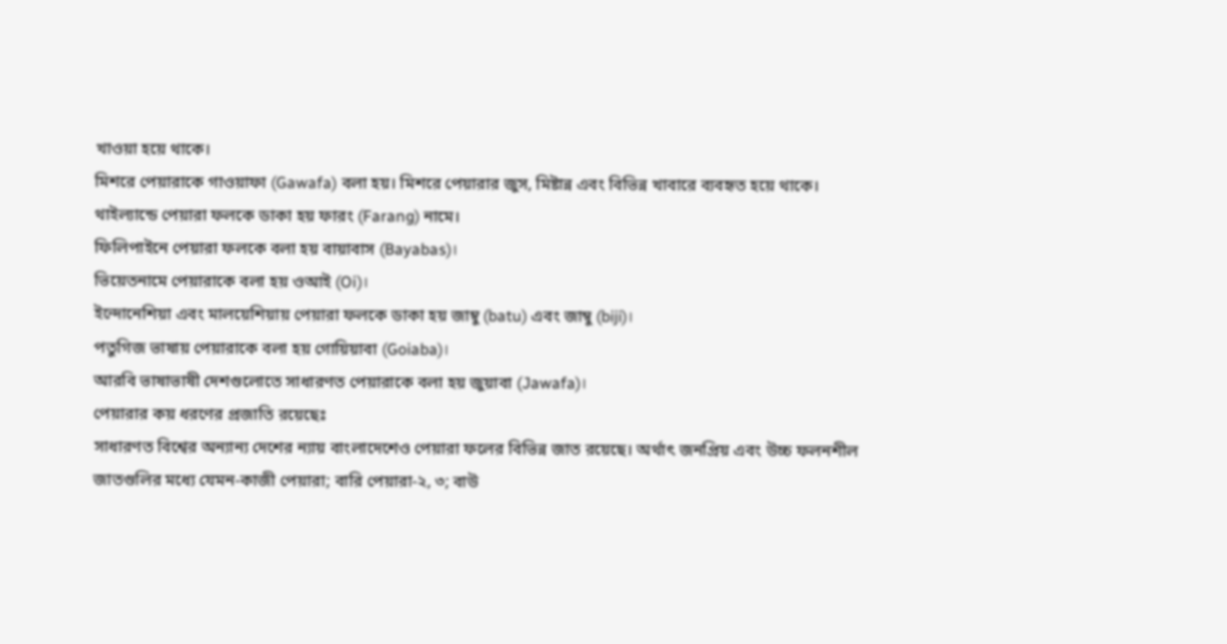খাওয়া হয়ে থাকে।
মিশরে পেয়ারাকে গাওয়াফা (Gawafa) বলা হয়। মিশরে পেয়ারার জুস, মিষ্টান্ন এবং বিভিন্ন খাবারে ব্যবহৃত হয়ে থাকে।
থাইল্যান্ডে পেয়ারা ফলকে ডাকা হয় ফারং (Farang) নামে।
ফিলিপাইনে পেয়ারা ফলকে বলা হয় বায়াবাস (Bayabas)।
ভিয়েতনামে পেয়ারাকে বলা হয় ওআই (Oi)।
ইন্দোনেশিয়া এবং মালয়েশিয়ায় পেয়ারা ফলকে ডাকা হয় জাম্বু (batu) এবং জাম্বু (biji)।
পতুগিজ ভাষায় পেয়ারাকে বলা হয় গোয়িয়াবা (Goiaba)।
আরবি ভাষাভাষী দেশগুলোতে সাধারণত পেয়ারাকে বলা হয় জুয়াবা (Jawafa)।
পেয়ারার কয় ধরণের প্রজাতি রয়েছেঃ
সাধারণত বিশ্বের অন্যান্য দেশের ন্যায় বাংলাদেশেও পেয়ারা ফলের বিভিন্ন জাত রয়েছে। অর্থাৎ জনপ্রিয় এবং উচ্চ ফলনশীল জাতগুলির মধ্যে যেমন-কাজী পেয়ারা; বারি পেয়ারা-২, ৩; বাউ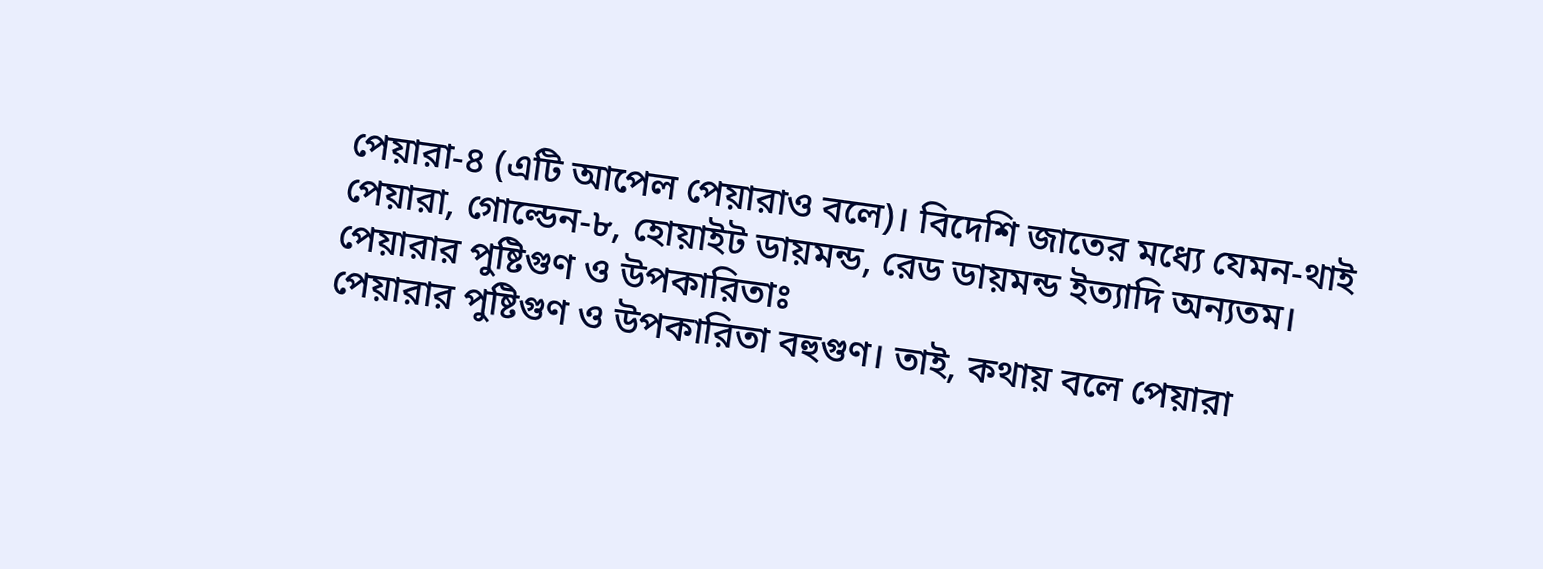পেয়ারা-৪ (এটি আপেল পেয়ারাও বলে)। বিদেশি জাতের মধ্যে যেমন-থাই পেয়ারা, গোল্ডেন-৮, হোয়াইট ডায়মন্ড, রেড ডায়মন্ড ইত্যাদি অন্যতম।
পেয়ারার পুষ্টিগুণ ও উপকারিতাঃ
পেয়ারার পুষ্টিগুণ ও উপকারিতা বহুগুণ। তাই, কথায় বলে পেয়ারা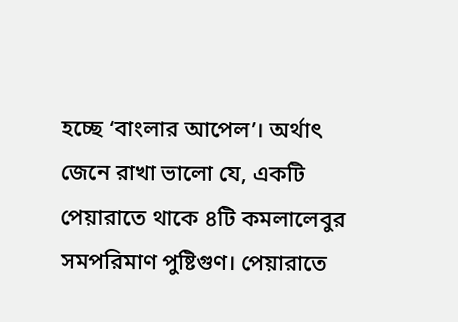হচ্ছে ‘বাংলার আপেল’। অর্থাৎ জেনে রাখা ভালো যে, একটি পেয়ারাতে থাকে ৪টি কমলালেবুর সমপরিমাণ পুষ্টিগুণ। পেয়ারাতে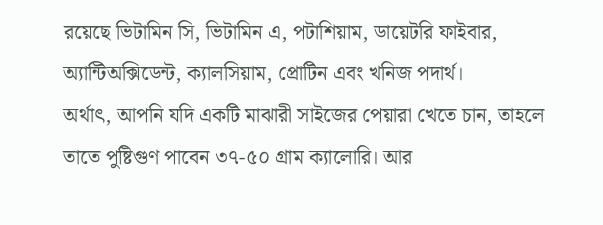রয়েছে ভিটামিন সি, ভিটামিন এ, পটাশিয়াম, ডায়েটরি ফাইবার, অ্যান্টিঅক্সিডেন্ট, ক্যালসিয়াম, প্রোটিন এবং খনিজ পদার্থ।
অর্থাৎ, আপনি যদি একটি মাঝারী সাইজের পেয়ারা খেতে চান, তাহলে তাতে পুষ্টিগুণ পাবেন ৩৭-৫০ গ্রাম ক্যালোরি। আর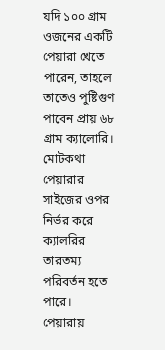যদি ১০০ গ্রাম ওজনের একটি পেয়ারা খেতে পারেন, তাহলে তাতেও পুষ্টিগুণ পাবেন প্রায় ৬৮ গ্রাম ক্যালোরি। মোটকথা পেয়ারার সাইজের ওপর নির্ভর করে ক্যালরির তারতম্য পরিবর্তন হতে পারে।
পেয়ারায়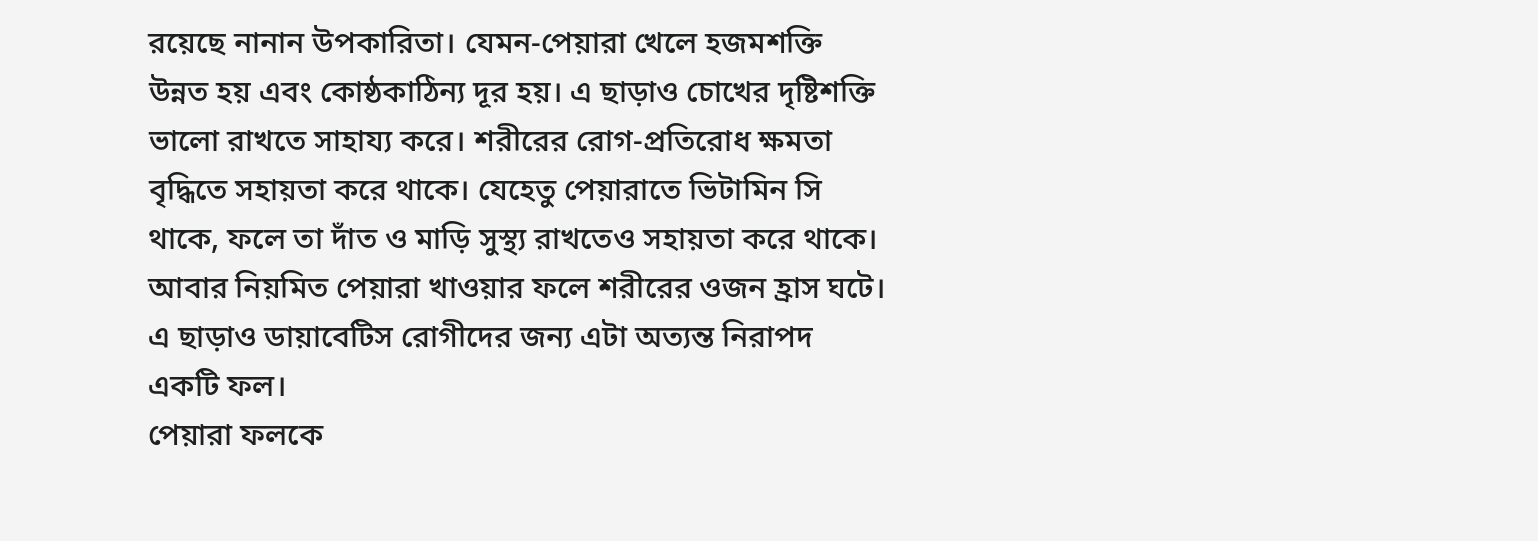রয়েছে নানান উপকারিতা। যেমন-পেয়ারা খেলে হজমশক্তি উন্নত হয় এবং কোষ্ঠকাঠিন্য দূর হয়। এ ছাড়াও চোখের দৃষ্টিশক্তি ভালো রাখতে সাহায্য করে। শরীরের রোগ-প্রতিরোধ ক্ষমতা বৃদ্ধিতে সহায়তা করে থাকে। যেহেতু পেয়ারাতে ভিটামিন সি থাকে, ফলে তা দাঁত ও মাড়ি সুস্থ্য রাখতেও সহায়তা করে থাকে। আবার নিয়মিত পেয়ারা খাওয়ার ফলে শরীরের ওজন হ্রাস ঘটে। এ ছাড়াও ডায়াবেটিস রোগীদের জন্য এটা অত্যন্ত নিরাপদ একটি ফল।
পেয়ারা ফলকে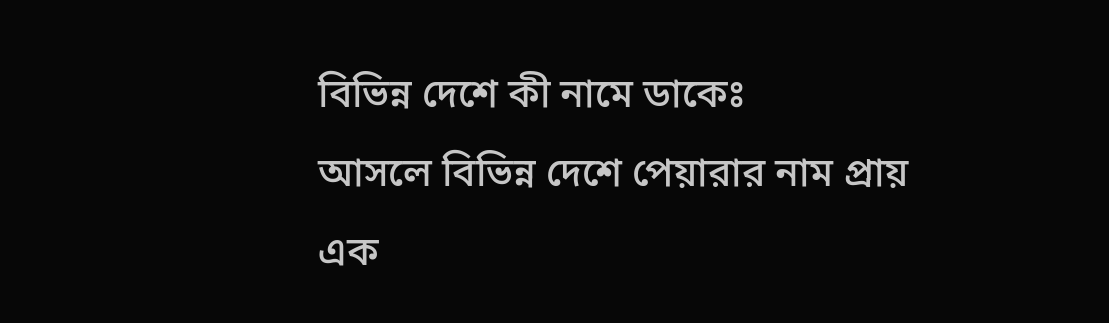বিভিন্ন দেশে কী নামে ডাকেঃ
আসলে বিভিন্ন দেশে পেয়ারার নাম প্রায় এক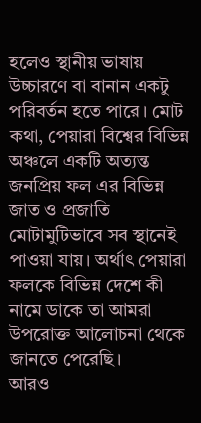হলেও স্থানীয় ভাষায় উচ্চারণে বা বানান একটু পরিবর্তন হতে পারে। মোট কথা, পেয়ারা বিশ্বের বিভিন্ন অঞ্চলে একটি অত্যন্ত জনপ্রিয় ফল এর বিভিন্ন জাত ও প্রজাতি মোটামুটিভাবে সব স্থানেই পাওয়া যায়। অর্থাৎ পেয়ারা ফলকে বিভিন্ন দেশে কী নামে ডাকে তা আমরা উপরোক্ত আলোচনা থেকে জানতে পেরেছি।
আরও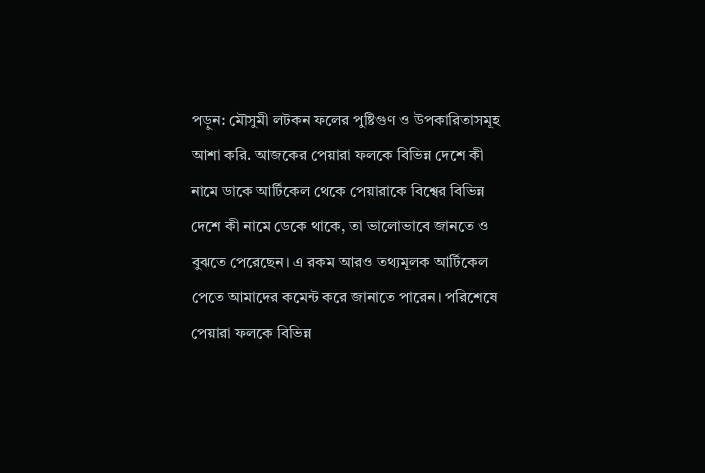পড়ুন: মৌসুমী লটকন ফলের পুষ্টিগুণ ও উপকারিতাসমূহ
আশা করি. আজকের পেয়ারা ফলকে বিভিন্ন দেশে কী নামে ডাকে আর্টিকেল থেকে পেয়ারাকে বিশ্বের বিভিন্ন দেশে কী নামে ডেকে থাকে, তা ভালোভাবে জানতে ও বুঝতে পেরেছেন। এ রকম আরও তথ্যমূলক আর্টিকেল পেতে আমাদের কমেন্ট করে জানাতে পারেন। পরিশেষে পেয়ারা ফলকে বিভিন্ন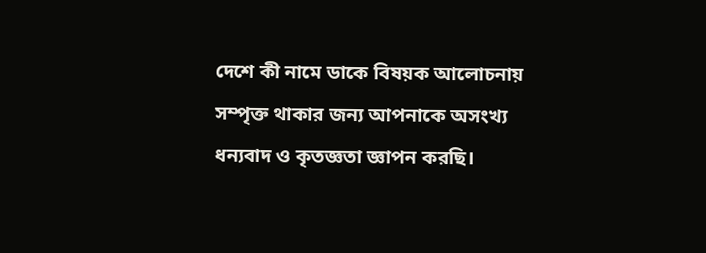দেশে কী নামে ডাকে বিষয়ক আলোচনায় সম্পৃক্ত থাকার জন্য আপনাকে অসংখ্য ধন্যবাদ ও কৃতজ্ঞতা জ্ঞাপন করছি।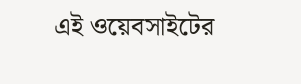এই ওয়েবসাইটের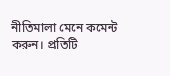নীতিমালা মেনে কমেন্ট করুন। প্রতিটি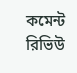কমেন্ট রিভিউ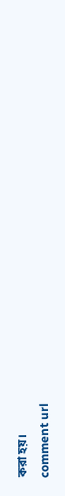করা হয়।
comment url